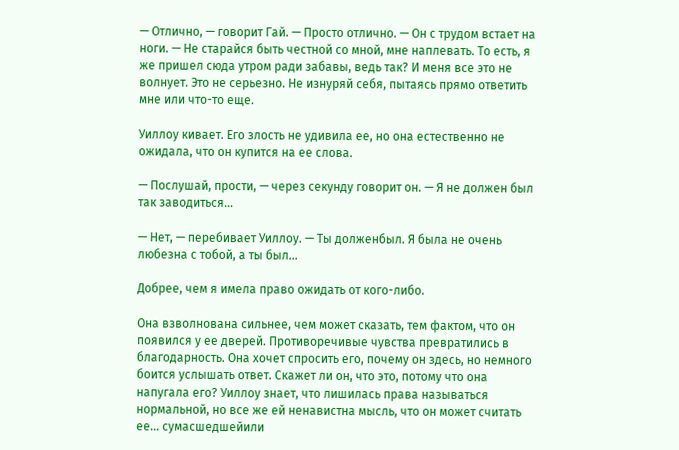— Отлично, — говорит Гай. — Просто отлично. — Он с трудом встает на ноги. — Не старайся быть честной со мной, мне наплевать. То есть, я же пришел сюда утром ради забавы, ведь так? И меня все это не волнует. Это не серьезно. Не изнуряй себя, пытаясь прямо ответить мне или что-то еще.

Уиллоу кивает. Его злость не удивила ее, но она естественно не ожидала, что он купится на ее слова.

— Послушай, прости, — через секунду говорит он. — Я не должен был так заводиться...

— Нет, — перебивает Уиллоу. — Ты долженбыл. Я была не очень любезна с тобой, а ты был...

Добрее, чем я имела право ожидать от кого-либо.

Она взволнована сильнее, чем может сказать, тем фактом, что он появился у ее дверей. Противоречивые чувства превратились в благодарность. Она хочет спросить его, почему он здесь, но немного боится услышать ответ. Скажет ли он, что это, потому что она напугала его? Уиллоу знает, что лишилась права называться нормальной, но все же ей ненавистна мысль, что он может считать ее… сумасшедшейили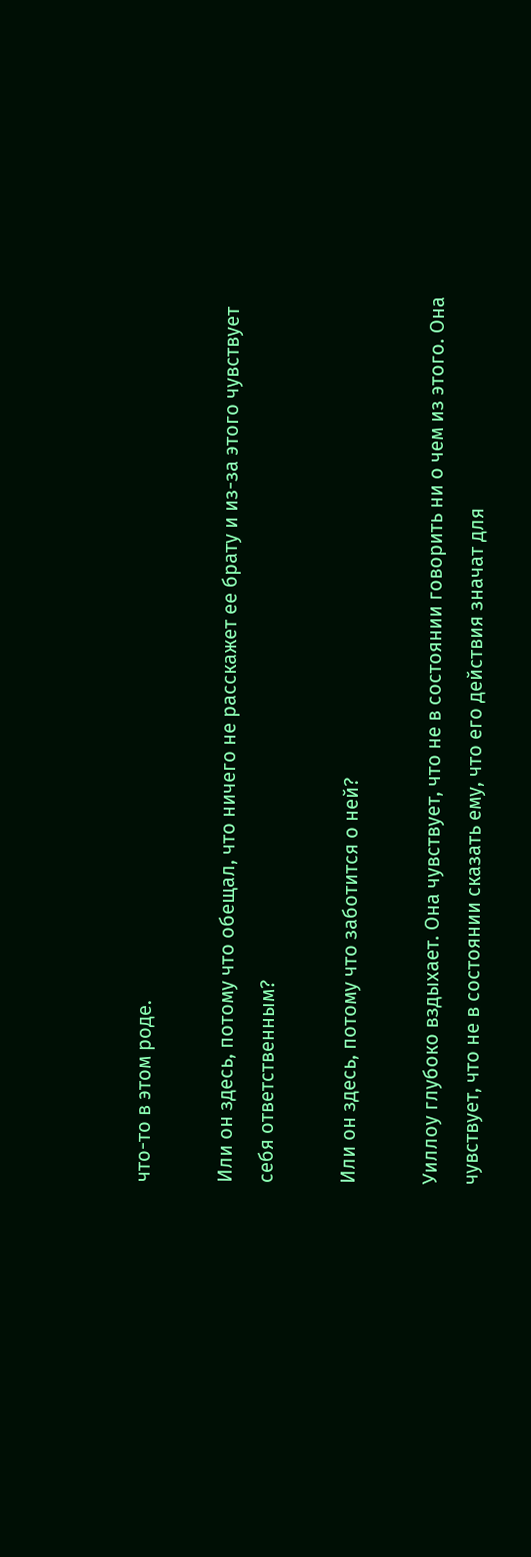что-то в этом роде.

Или он здесь, потому что обещал, что ничего не расскажет ее брату и из-за этого чувствует себя ответственным?

Или он здесь, потому что заботится о ней?

Уиллоу глубоко вздыхает. Она чувствует, что не в состоянии говорить ни о чем из этого. Она чувствует, что не в состоянии сказать ему, что его действия значат для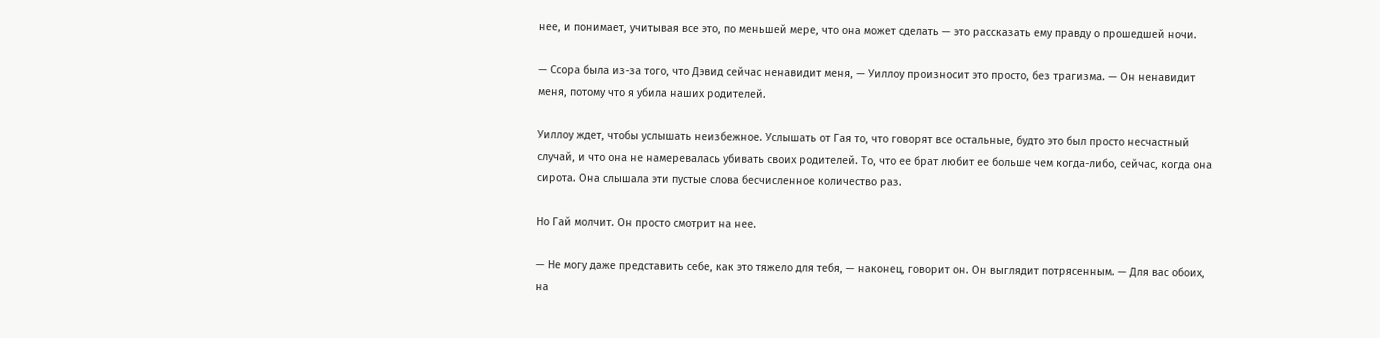нее, и понимает, учитывая все это, по меньшей мере, что она может сделать — это рассказать ему правду о прошедшей ночи.

— Ссора была из-за того, что Дэвид сейчас ненавидит меня, — Уиллоу произносит это просто, без трагизма. — Он ненавидит меня, потому что я убила наших родителей.

Уиллоу ждет, чтобы услышать неизбежное. Услышать от Гая то, что говорят все остальные, будто это был просто несчастный случай, и что она не намеревалась убивать своих родителей. То, что ее брат любит ее больше чем когда-либо, сейчас, когда она сирота. Она слышала эти пустые слова бесчисленное количество раз.

Но Гай молчит. Он просто смотрит на нее.

— Не могу даже представить себе, как это тяжело для тебя, — наконец, говорит он. Он выглядит потрясенным. — Для вас обоих, на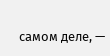самом деле, —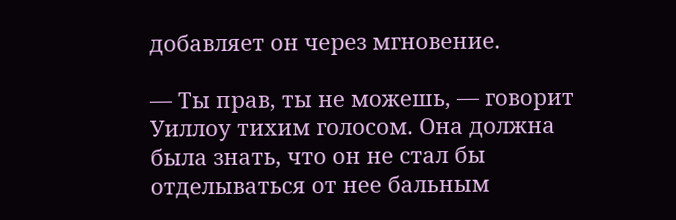добавляет он через мгновение.

— Ты прав, ты не можешь, — говорит Уиллоу тихим голосом. Она должна была знать, что он не стал бы отделываться от нее бальным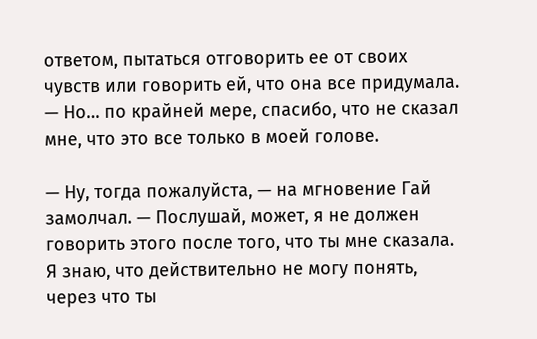ответом, пытаться отговорить ее от своих чувств или говорить ей, что она все придумала. — Но… по крайней мере, спасибо, что не сказал мне, что это все только в моей голове.

— Ну, тогда пожалуйста, — на мгновение Гай замолчал. — Послушай, может, я не должен говорить этого после того, что ты мне сказала. Я знаю, что действительно не могу понять, через что ты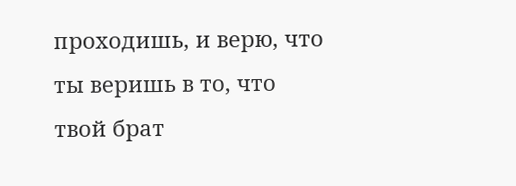проходишь, и верю, что ты веришь в то, что твой брат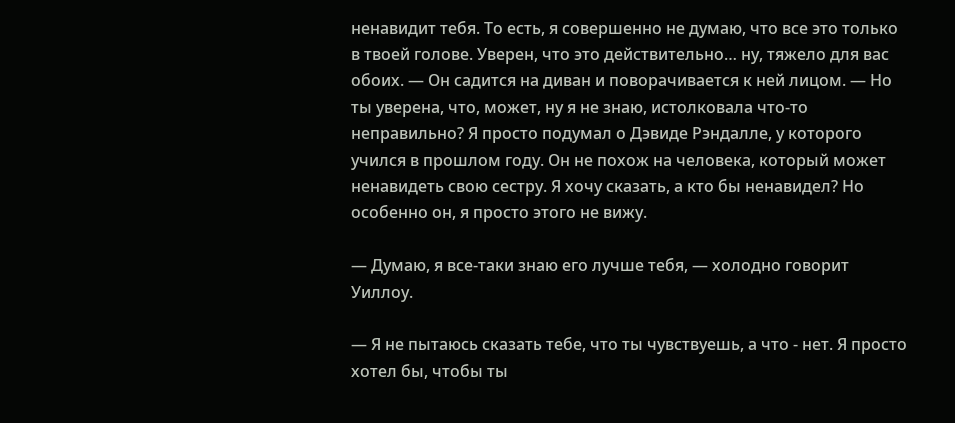ненавидит тебя. То есть, я совершенно не думаю, что все это только в твоей голове. Уверен, что это действительно… ну, тяжело для вас обоих. — Он садится на диван и поворачивается к ней лицом. — Но ты уверена, что, может, ну я не знаю, истолковала что-то неправильно? Я просто подумал о Дэвиде Рэндалле, у которого учился в прошлом году. Он не похож на человека, который может ненавидеть свою сестру. Я хочу сказать, а кто бы ненавидел? Но особенно он, я просто этого не вижу.

— Думаю, я все-таки знаю его лучше тебя, — холодно говорит Уиллоу.

— Я не пытаюсь сказать тебе, что ты чувствуешь, а что - нет. Я просто хотел бы, чтобы ты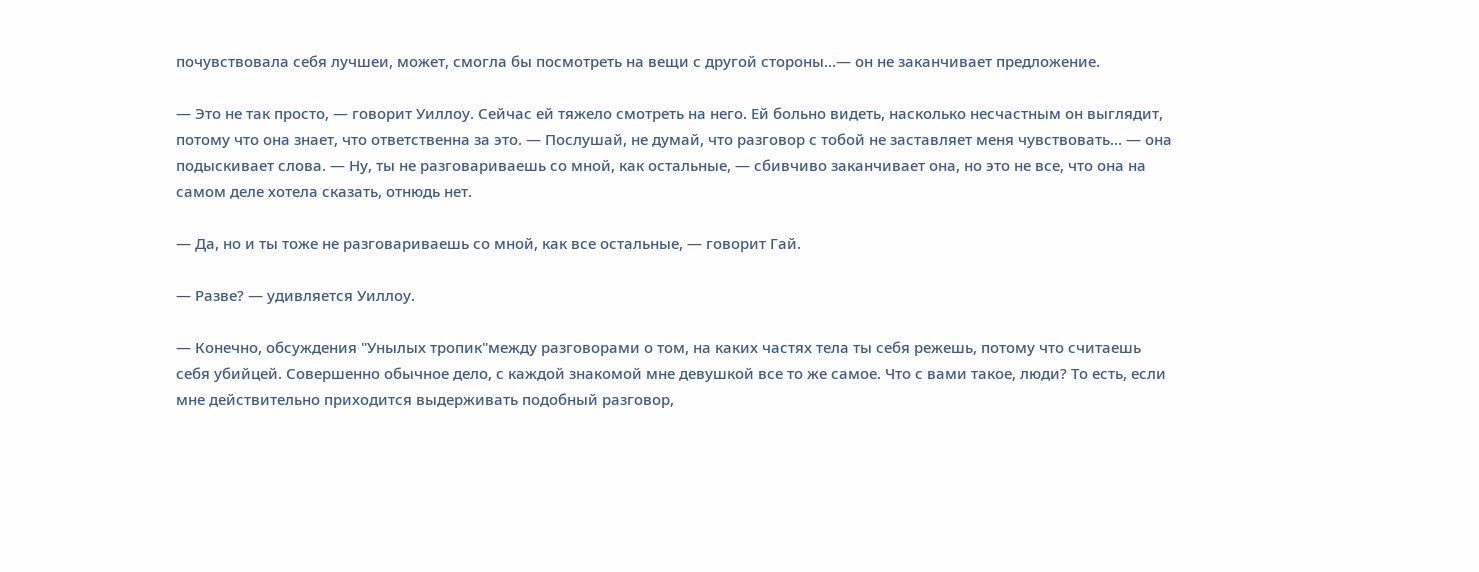почувствовала себя лучшеи, может, смогла бы посмотреть на вещи с другой стороны…— он не заканчивает предложение.

— Это не так просто, — говорит Уиллоу. Сейчас ей тяжело смотреть на него. Ей больно видеть, насколько несчастным он выглядит, потому что она знает, что ответственна за это. — Послушай, не думай, что разговор с тобой не заставляет меня чувствовать… — она подыскивает слова. — Ну, ты не разговариваешь со мной, как остальные, — сбивчиво заканчивает она, но это не все, что она на самом деле хотела сказать, отнюдь нет.

— Да, но и ты тоже не разговариваешь со мной, как все остальные, — говорит Гай.

— Разве? — удивляется Уиллоу.

— Конечно, обсуждения "Унылых тропик"между разговорами о том, на каких частях тела ты себя режешь, потому что считаешь себя убийцей. Совершенно обычное дело, с каждой знакомой мне девушкой все то же самое. Что с вами такое, люди? То есть, если мне действительно приходится выдерживать подобный разговор,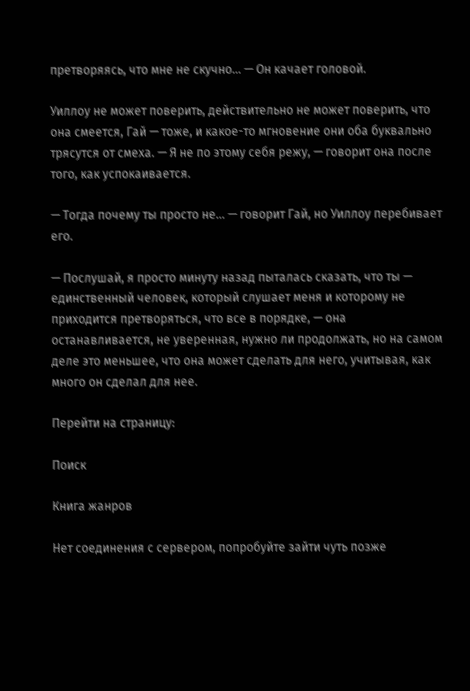претворяясь, что мне не скучно… — Он качает головой.

Уиллоу не может поверить, действительно не может поверить, что она смеется, Гай — тоже, и какое-то мгновение они оба буквально трясутся от смеха. — Я не по этому себя режу, — говорит она после того, как успокаивается.

— Тогда почему ты просто не... — говорит Гай, но Уиллоу перебивает его.

— Послушай, я просто минуту назад пыталась сказать, что ты — единственный человек, который слушает меня и которому не приходится претворяться, что все в порядке, — она останавливается, не уверенная, нужно ли продолжать, но на самом деле это меньшее, что она может сделать для него, учитывая, как много он сделал для нее.

Перейти на страницу:

Поиск

Книга жанров

Нет соединения с сервером, попробуйте зайти чуть позже